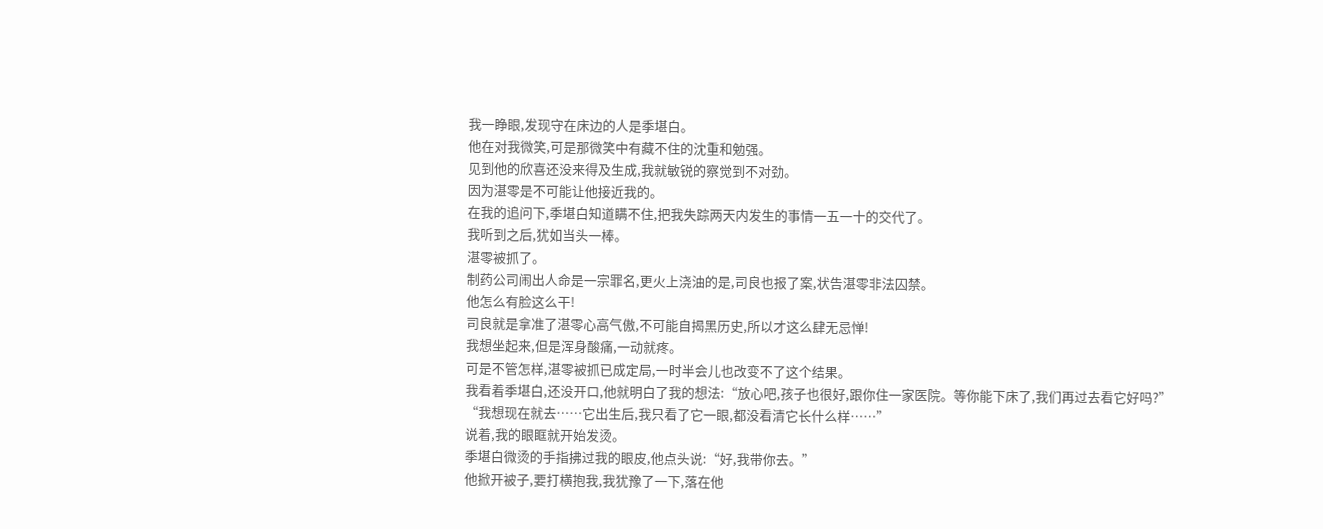我一睁眼,发现守在床边的人是季堪白。
他在对我微笑,可是那微笑中有藏不住的沈重和勉强。
见到他的欣喜还没来得及生成,我就敏锐的察觉到不对劲。
因为湛零是不可能让他接近我的。
在我的追问下,季堪白知道瞒不住,把我失踪两天内发生的事情一五一十的交代了。
我听到之后,犹如当头一棒。
湛零被抓了。
制药公司闹出人命是一宗罪名,更火上浇油的是,司良也报了案,状告湛零非法囚禁。
他怎么有脸这么干!
司良就是拿准了湛零心高气傲,不可能自揭黑历史,所以才这么肆无忌惮!
我想坐起来,但是浑身酸痛,一动就疼。
可是不管怎样,湛零被抓已成定局,一时半会儿也改变不了这个结果。
我看着季堪白,还没开口,他就明白了我的想法:“放心吧,孩子也很好,跟你住一家医院。等你能下床了,我们再过去看它好吗?”
“我想现在就去……它出生后,我只看了它一眼,都没看清它长什么样……”
说着,我的眼眶就开始发烫。
季堪白微烫的手指拂过我的眼皮,他点头说:“好,我带你去。”
他掀开被子,要打横抱我,我犹豫了一下,落在他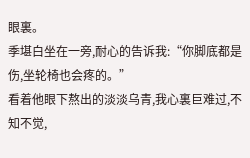眼裏。
季堪白坐在一旁,耐心的告诉我:“你脚底都是伤,坐轮椅也会疼的。”
看着他眼下熬出的淡淡乌青,我心裏巨难过,不知不觉,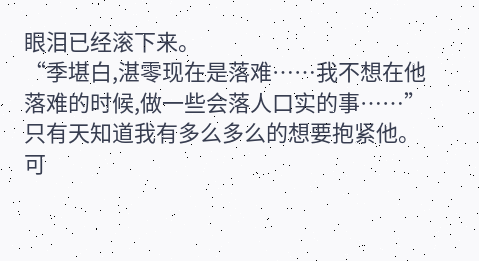眼泪已经滚下来。
“季堪白,湛零现在是落难……我不想在他落难的时候,做一些会落人口实的事……”
只有天知道我有多么多么的想要抱紧他。
可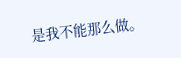是我不能那么做。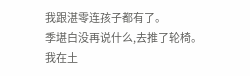我跟湛零连孩子都有了。
季堪白没再说什么,去推了轮椅。
我在土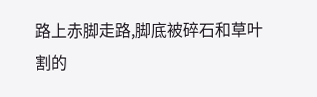路上赤脚走路,脚底被碎石和草叶割的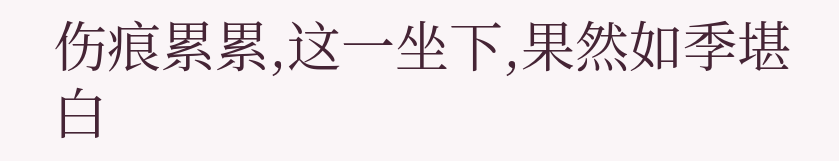伤痕累累,这一坐下,果然如季堪白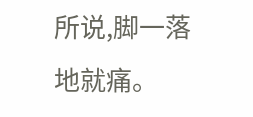所说,脚一落地就痛。